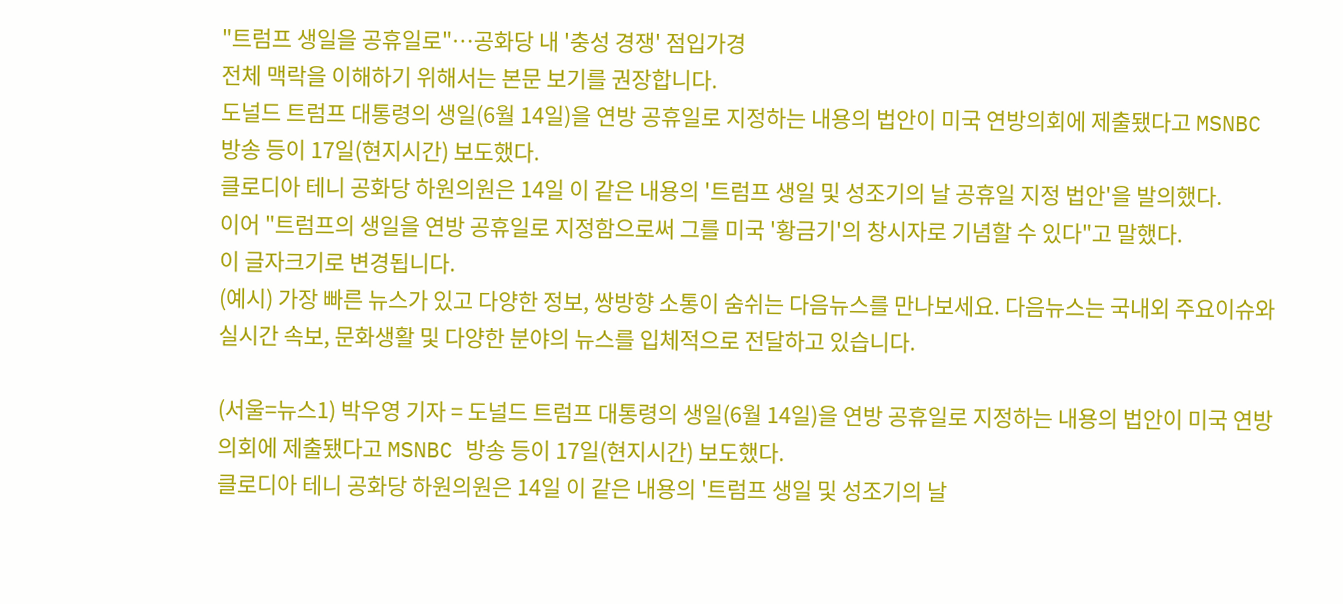"트럼프 생일을 공휴일로"…공화당 내 '충성 경쟁' 점입가경
전체 맥락을 이해하기 위해서는 본문 보기를 권장합니다.
도널드 트럼프 대통령의 생일(6월 14일)을 연방 공휴일로 지정하는 내용의 법안이 미국 연방의회에 제출됐다고 MSNBC 방송 등이 17일(현지시간) 보도했다.
클로디아 테니 공화당 하원의원은 14일 이 같은 내용의 '트럼프 생일 및 성조기의 날 공휴일 지정 법안'을 발의했다.
이어 "트럼프의 생일을 연방 공휴일로 지정함으로써 그를 미국 '황금기'의 창시자로 기념할 수 있다"고 말했다.
이 글자크기로 변경됩니다.
(예시) 가장 빠른 뉴스가 있고 다양한 정보, 쌍방향 소통이 숨쉬는 다음뉴스를 만나보세요. 다음뉴스는 국내외 주요이슈와 실시간 속보, 문화생활 및 다양한 분야의 뉴스를 입체적으로 전달하고 있습니다.

(서울=뉴스1) 박우영 기자 = 도널드 트럼프 대통령의 생일(6월 14일)을 연방 공휴일로 지정하는 내용의 법안이 미국 연방의회에 제출됐다고 MSNBC 방송 등이 17일(현지시간) 보도했다.
클로디아 테니 공화당 하원의원은 14일 이 같은 내용의 '트럼프 생일 및 성조기의 날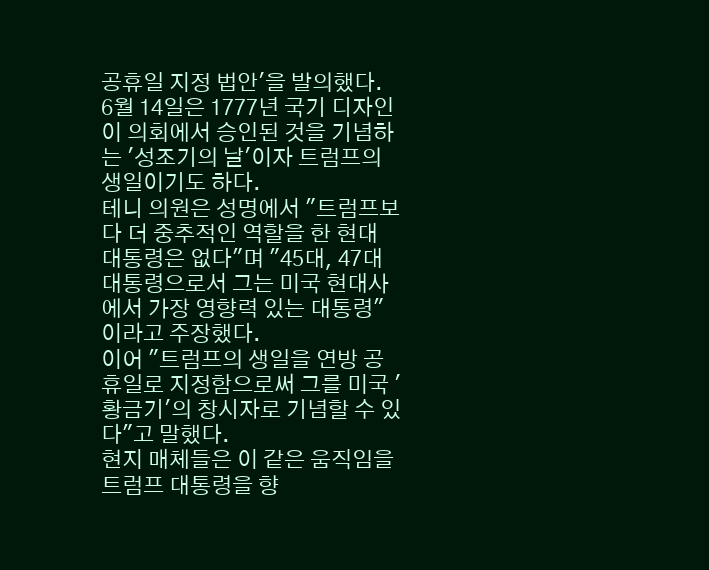공휴일 지정 법안'을 발의했다.
6월 14일은 1777년 국기 디자인이 의회에서 승인된 것을 기념하는 '성조기의 날'이자 트럼프의 생일이기도 하다.
테니 의원은 성명에서 "트럼프보다 더 중추적인 역할을 한 현대 대통령은 없다"며 "45대, 47대 대통령으로서 그는 미국 현대사에서 가장 영향력 있는 대통령"이라고 주장했다.
이어 "트럼프의 생일을 연방 공휴일로 지정함으로써 그를 미국 '황금기'의 창시자로 기념할 수 있다"고 말했다.
현지 매체들은 이 같은 움직임을 트럼프 대통령을 향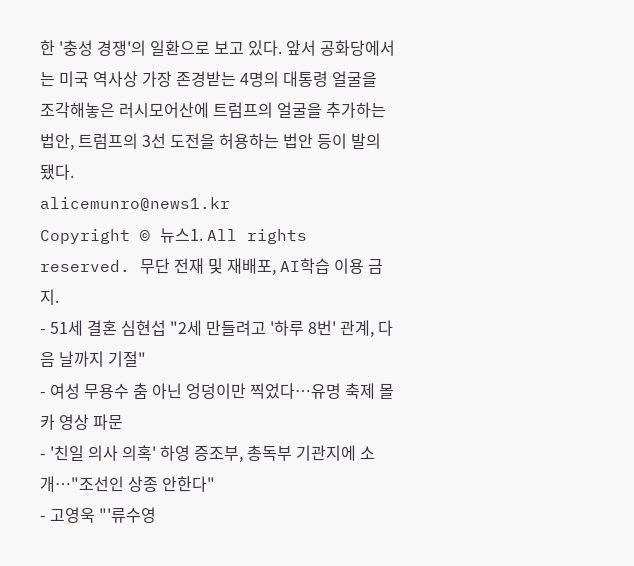한 '충성 경쟁'의 일환으로 보고 있다. 앞서 공화당에서는 미국 역사상 가장 존경받는 4명의 대통령 얼굴을 조각해놓은 러시모어산에 트럼프의 얼굴을 추가하는 법안, 트럼프의 3선 도전을 허용하는 법안 등이 발의됐다.
alicemunro@news1.kr
Copyright © 뉴스1. All rights reserved. 무단 전재 및 재배포, AI학습 이용 금지.
- 51세 결혼 심현섭 "2세 만들려고 '하루 8번' 관계, 다음 날까지 기절"
- 여성 무용수 춤 아닌 엉덩이만 찍었다…유명 축제 몰카 영상 파문
- '친일 의사 의혹' 하영 증조부, 총독부 기관지에 소개…"조선인 상종 안한다"
- 고영욱 "'류수영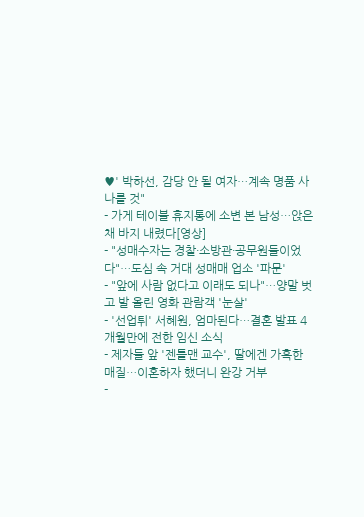♥' 박하선, 감당 안 될 여자…계속 명품 사 나를 것"
- 가게 테이블 휴지통에 소변 본 남성…앉은 채 바지 내렸다[영상]
- "성매수자는 경찰·소방관·공무원들이었다"…도심 속 거대 성매매 업소 '파문'
- "앞에 사람 없다고 이래도 되나"…양말 벗고 발 올린 영화 관람객 '눈살'
- '선업튀' 서혜원, 엄마된다…결혼 발표 4개월만에 전한 임신 소식
- 제자들 앞 '젠틀맨 교수', 딸에겐 가혹한 매질…이혼하자 했더니 완강 거부
-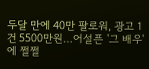두달 만에 40만 팔로워, 광고 1건 5500만원…어설픈 '그 배우'에 쩔쩔